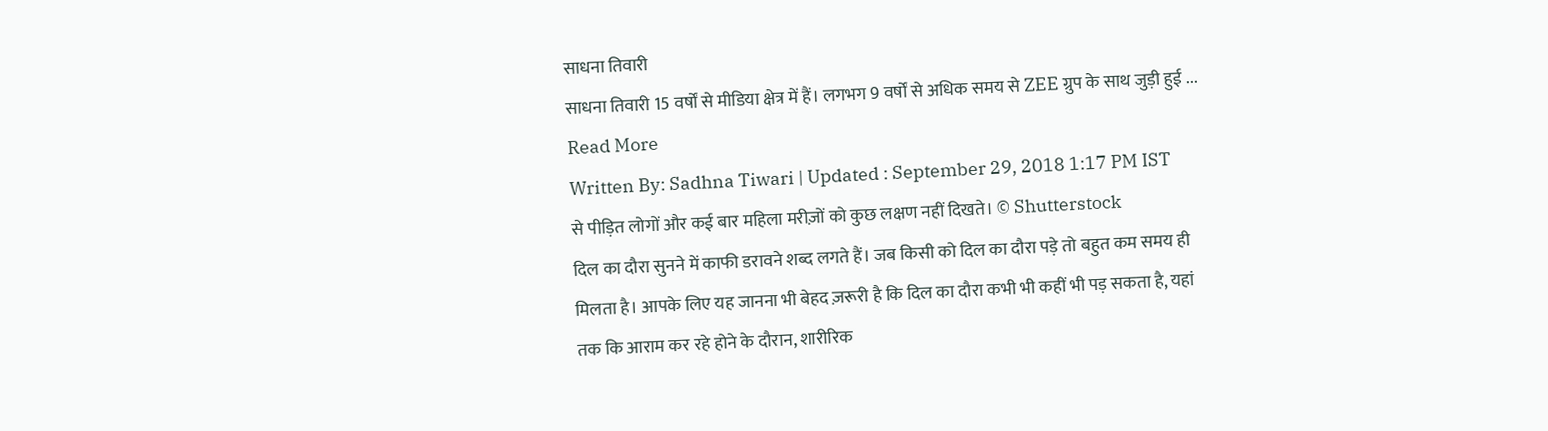साधना तिवारी
साधना तिवारी 15 वर्षों से मीडिया क्षेत्र में हैं। लगभग 9 वर्षों से अधिक समय से ZEE ग्रुप के साथ जुड़ी हुई ... Read More
Written By: Sadhna Tiwari | Updated : September 29, 2018 1:17 PM IST
से पीड़ित लोगों और कई बार महिला मरीज़ों को कुछ लक्षण नहीं दिखते। © Shutterstock
दिल का दौरा सुनने में काफी डरावने शब्द लगते हैं। जब किसी को दिल का दौरा पड़े तो बहुत कम समय ही मिलता है। आपके लिए यह जानना भी बेहद ज़रूरी है कि दिल का दौरा कभी भी कहीं भी पड़ सकता है, यहां तक कि आराम कर रहे होने के दौरान, शारीरिक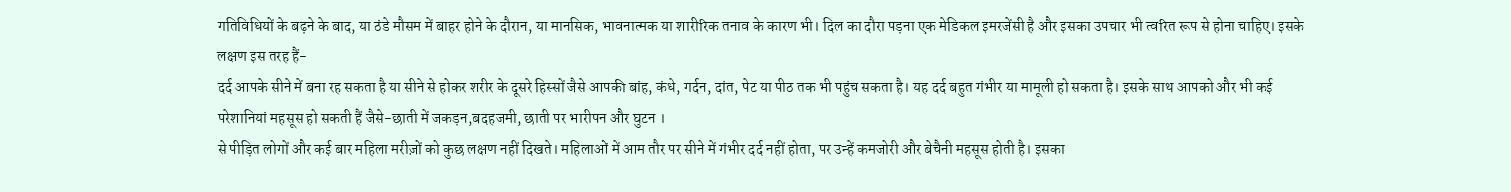गतिविधियों के बढ़ने के बाद, या ठंडे मौसम में बाहर होने के दौरान, या मानसिक, भावनात्मक या शारीरिक तनाव के कारण भी। दिल का दौरा पड़ना एक मेडिकल इमरजेंसी है और इसका उपचार भी त्वरित रूप से होना चाहिए। इसके लक्षण इस तरह हैं-
दर्द आपके सीने में बना रह सकता है या सीने से होकर शरीर के दूसरे हिस्सों जैसे आपकी बांह, कंधे, गर्दन, दांत, पेट या पीठ तक भी पहुंच सकता है। यह दर्द बहुत गंभीर या मामूली हो सकता है। इसके साथ आपको और भी कई परेशानियां महसूस हो सकती हैं जैसे-छाती में जकड़न,बदहजमी, छाती पर भारीपन और घुटन ।
से पीड़ित लोगों और कई बार महिला मरीज़ों को कुछ लक्षण नहीं दिखते। महिलाओं में आम तौर पर सीने में गंभीर दर्द नहीं होता, पर उन्हें कमजोरी और बेचैनी महसूस होती है। इसका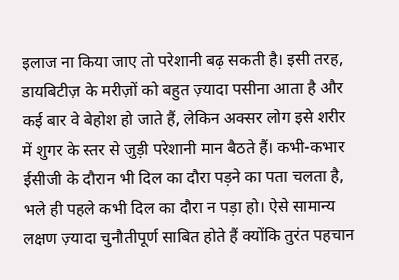इलाज ना किया जाए तो परेशानी बढ़ सकती है। इसी तरह, डायबिटीज़ के मरीज़ों को बहुत ज़्यादा पसीना आता है और कई बार वे बेहोश हो जाते हैं, लेकिन अक्सर लोग इसे शरीर में शुगर के स्तर से जुड़ी परेशानी मान बैठते हैं। कभी-कभार ईसीजी के दौरान भी दिल का दौरा पड़ने का पता चलता है, भले ही पहले कभी दिल का दौरा न पड़ा हो। ऐसे सामान्य लक्षण ज़्यादा चुनौतीपूर्ण साबित होते हैं क्योंकि तुरंत पहचान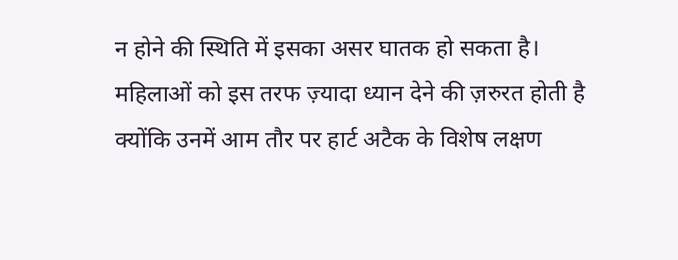न होने की स्थिति में इसका असर घातक हो सकता है।
महिलाओं को इस तरफ ज़्यादा ध्यान देने की ज़रुरत होती है क्योंकि उनमें आम तौर पर हार्ट अटैक के विशेष लक्षण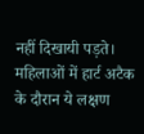नहीं दिखायी पड़ते। महिलाओं में हार्ट अटैक के दौरान ये लक्षण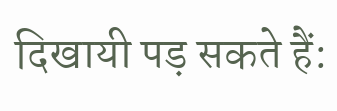दिखायी पड़ सकते हैं: